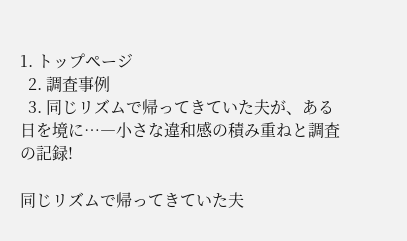1. トップページ
  2. 調査事例
  3. 同じリズムで帰ってきていた夫が、ある日を境に…―小さな違和感の積み重ねと調査の記録!

同じリズムで帰ってきていた夫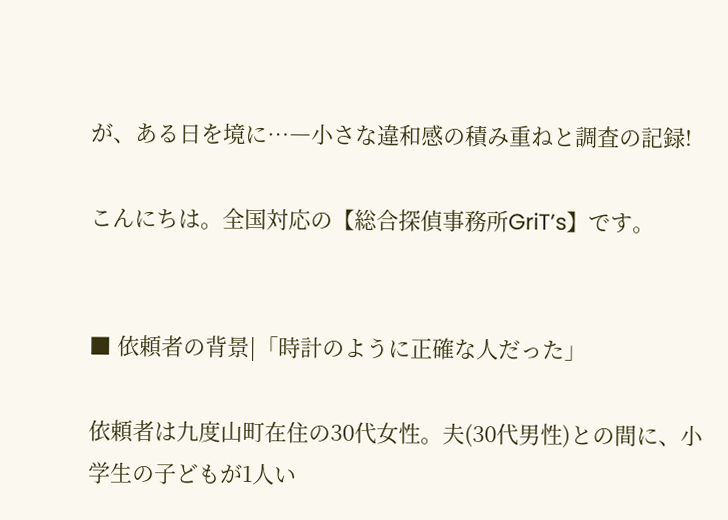が、ある日を境に…―小さな違和感の積み重ねと調査の記録!

こんにちは。全国対応の【総合探偵事務所GriT’s】です。


■ 依頼者の背景|「時計のように正確な人だった」

依頼者は九度山町在住の30代女性。夫(30代男性)との間に、小学生の子どもが1人い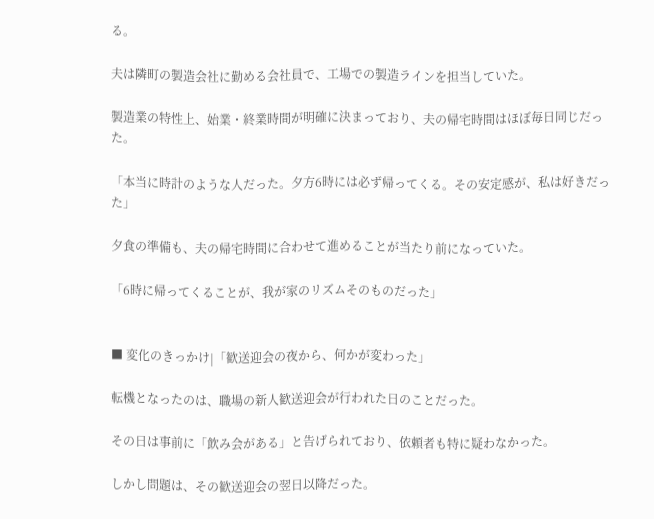る。

夫は隣町の製造会社に勤める会社員で、工場での製造ラインを担当していた。

製造業の特性上、始業・終業時間が明確に決まっており、夫の帰宅時間はほぼ毎日同じだった。

「本当に時計のような人だった。夕方6時には必ず帰ってくる。その安定感が、私は好きだった」

夕食の準備も、夫の帰宅時間に合わせて進めることが当たり前になっていた。

「6時に帰ってくることが、我が家のリズムそのものだった」


■ 変化のきっかけ|「歓送迎会の夜から、何かが変わった」

転機となったのは、職場の新人歓送迎会が行われた日のことだった。

その日は事前に「飲み会がある」と告げられており、依頼者も特に疑わなかった。

しかし問題は、その歓送迎会の翌日以降だった。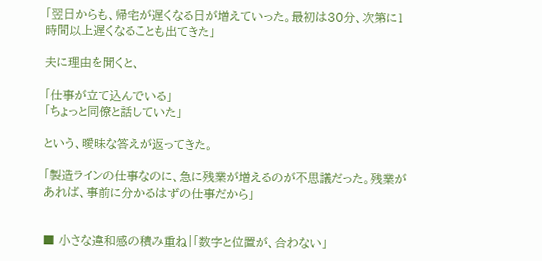「翌日からも、帰宅が遅くなる日が増えていった。最初は30分、次第に1時間以上遅くなることも出てきた」

夫に理由を聞くと、

「仕事が立て込んでいる」
「ちょっと同僚と話していた」

という、曖昧な答えが返ってきた。

「製造ラインの仕事なのに、急に残業が増えるのが不思議だった。残業があれば、事前に分かるはずの仕事だから」


■ 小さな違和感の積み重ね|「数字と位置が、合わない」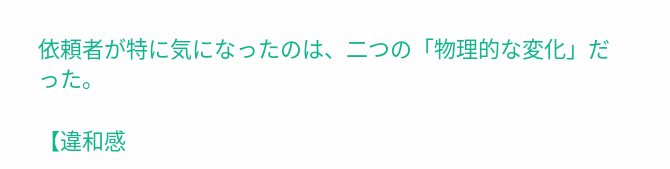依頼者が特に気になったのは、二つの「物理的な変化」だった。

【違和感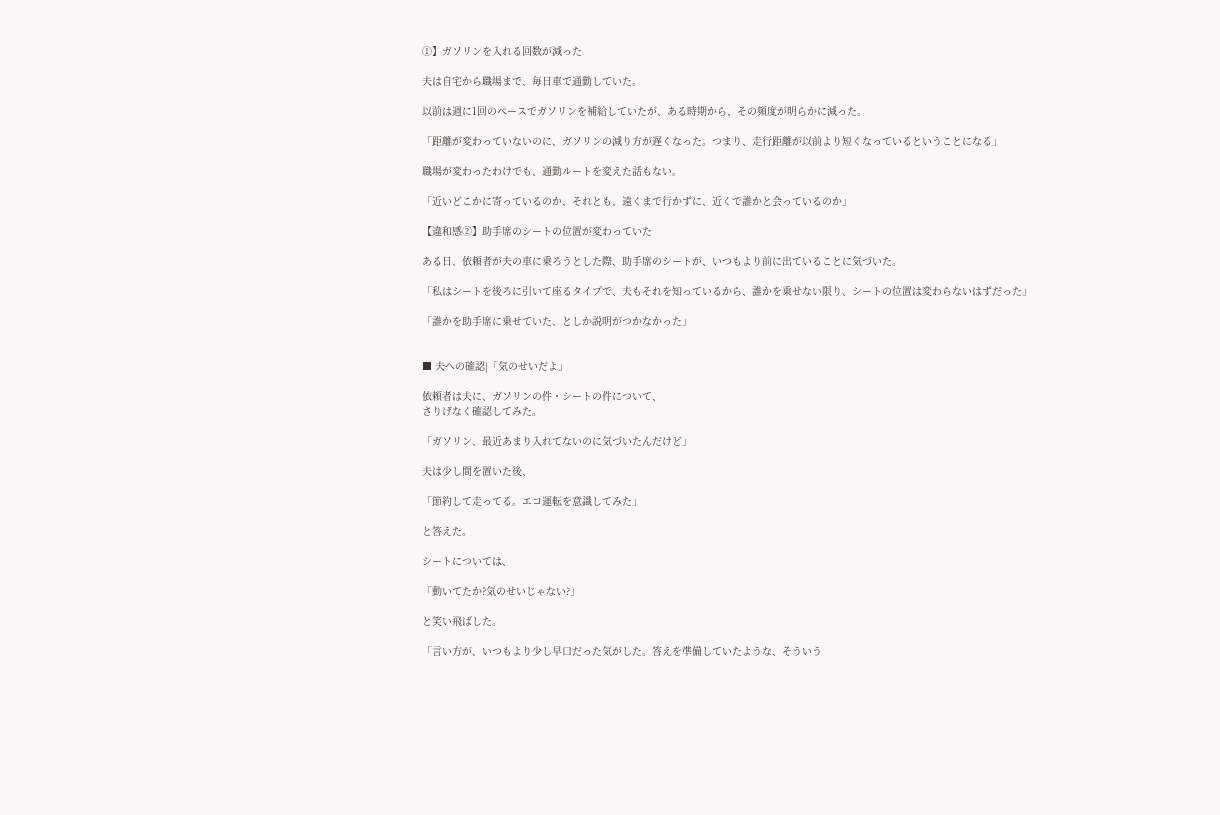①】ガソリンを入れる回数が減った

夫は自宅から職場まで、毎日車で通勤していた。

以前は週に1回のペースでガソリンを補給していたが、ある時期から、その頻度が明らかに減った。

「距離が変わっていないのに、ガソリンの減り方が遅くなった。つまり、走行距離が以前より短くなっているということになる」

職場が変わったわけでも、通勤ルートを変えた話もない。

「近いどこかに寄っているのか、それとも、遠くまで行かずに、近くで誰かと会っているのか」

【違和感②】助手席のシートの位置が変わっていた

ある日、依頼者が夫の車に乗ろうとした際、助手席のシートが、いつもより前に出ていることに気づいた。

「私はシートを後ろに引いて座るタイプで、夫もそれを知っているから、誰かを乗せない限り、シートの位置は変わらないはずだった」

「誰かを助手席に乗せていた、としか説明がつかなかった」


■ 夫への確認|「気のせいだよ」

依頼者は夫に、ガソリンの件・シートの件について、
さりげなく確認してみた。

「ガソリン、最近あまり入れてないのに気づいたんだけど」

夫は少し間を置いた後、

「節約して走ってる。エコ運転を意識してみた」

と答えた。

シートについては、

「動いてたか?気のせいじゃない?」

と笑い飛ばした。

「言い方が、いつもより少し早口だった気がした。答えを準備していたような、そういう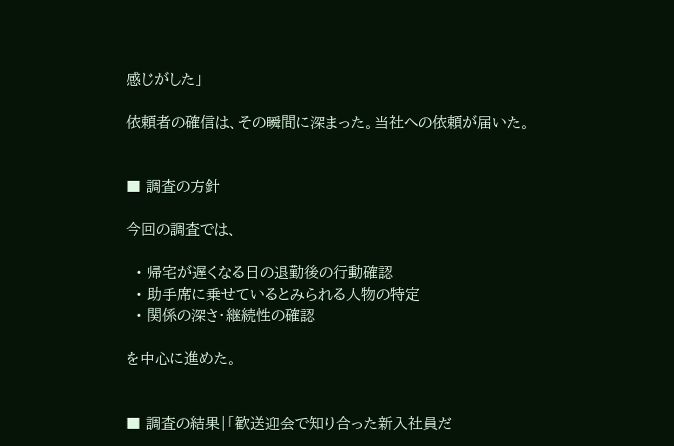感じがした」

依頼者の確信は、その瞬間に深まった。当社への依頼が届いた。


■ 調査の方針

今回の調査では、

  • 帰宅が遅くなる日の退勤後の行動確認
  • 助手席に乗せているとみられる人物の特定
  • 関係の深さ・継続性の確認

を中心に進めた。


■ 調査の結果|「歓送迎会で知り合った新入社員だ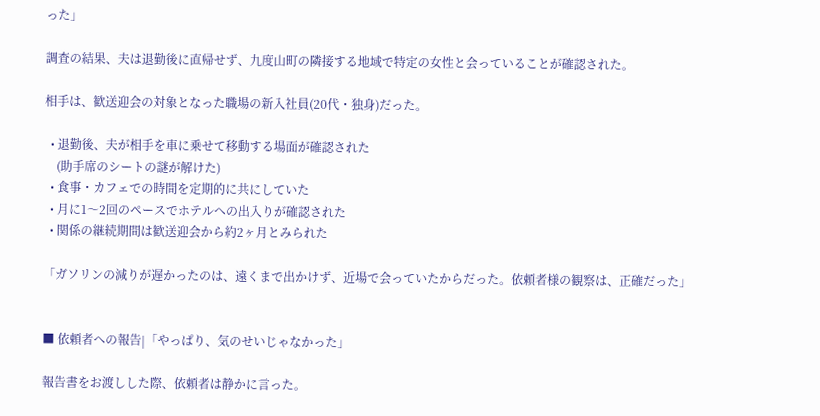った」

調査の結果、夫は退勤後に直帰せず、九度山町の隣接する地域で特定の女性と会っていることが確認された。

相手は、歓送迎会の対象となった職場の新入社員(20代・独身)だった。

  • 退勤後、夫が相手を車に乗せて移動する場面が確認された
    (助手席のシートの謎が解けた)
  • 食事・カフェでの時間を定期的に共にしていた
  • 月に1〜2回のペースでホテルへの出入りが確認された
  • 関係の継続期間は歓送迎会から約2ヶ月とみられた

「ガソリンの減りが遅かったのは、遠くまで出かけず、近場で会っていたからだった。依頼者様の観察は、正確だった」


■ 依頼者への報告|「やっぱり、気のせいじゃなかった」

報告書をお渡しした際、依頼者は静かに言った。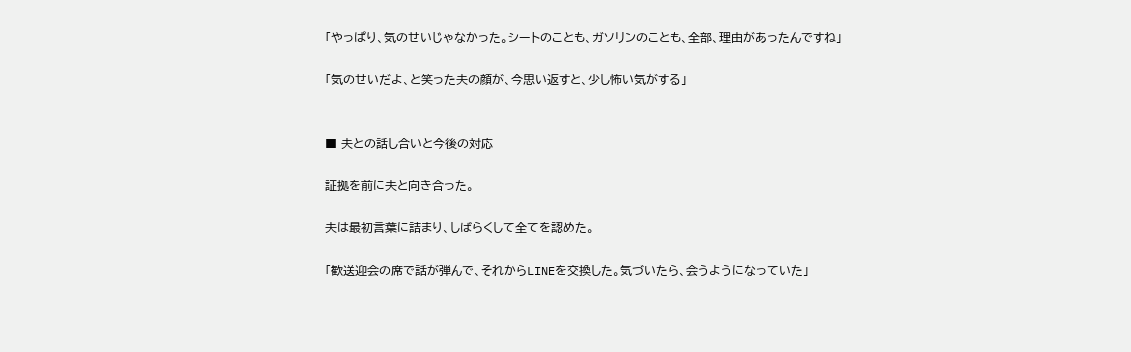「やっぱり、気のせいじゃなかった。シートのことも、ガソリンのことも、全部、理由があったんですね」

「気のせいだよ、と笑った夫の顔が、今思い返すと、少し怖い気がする」


■ 夫との話し合いと今後の対応

証拠を前に夫と向き合った。

夫は最初言葉に詰まり、しばらくして全てを認めた。

「歓送迎会の席で話が弾んで、それからLINEを交換した。気づいたら、会うようになっていた」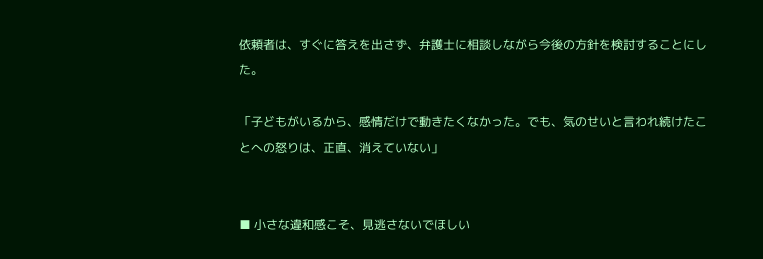依頼者は、すぐに答えを出さず、弁護士に相談しながら今後の方針を検討することにした。

「子どもがいるから、感情だけで動きたくなかった。でも、気のせいと言われ続けたことへの怒りは、正直、消えていない」


■ 小さな違和感こそ、見逃さないでほしい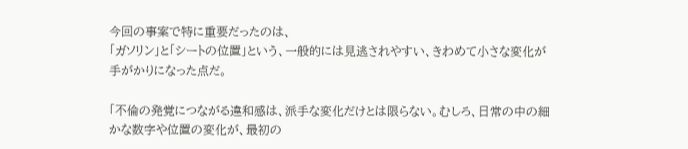今回の事案で特に重要だったのは、
「ガソリン」と「シートの位置」という、一般的には見逃されやすい、きわめて小さな変化が手がかりになった点だ。

「不倫の発覚につながる違和感は、派手な変化だけとは限らない。むしろ、日常の中の細かな数字や位置の変化が、最初の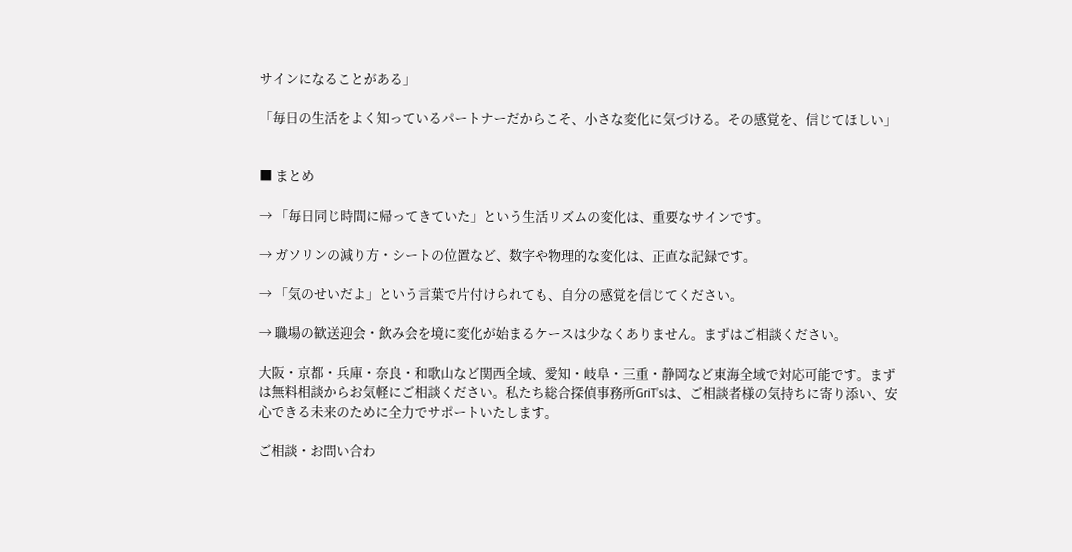サインになることがある」

「毎日の生活をよく知っているパートナーだからこそ、小さな変化に気づける。その感覚を、信じてほしい」


■ まとめ

→ 「毎日同じ時間に帰ってきていた」という生活リズムの変化は、重要なサインです。

→ ガソリンの減り方・シートの位置など、数字や物理的な変化は、正直な記録です。

→ 「気のせいだよ」という言葉で片付けられても、自分の感覚を信じてください。

→ 職場の歓送迎会・飲み会を境に変化が始まるケースは少なくありません。まずはご相談ください。

大阪・京都・兵庫・奈良・和歌山など関西全域、愛知・岐阜・三重・静岡など東海全域で対応可能です。まずは無料相談からお気軽にご相談ください。私たち総合探偵事務所GriT’sは、ご相談者様の気持ちに寄り添い、安心できる未来のために全力でサポートいたします。

ご相談・お問い合わ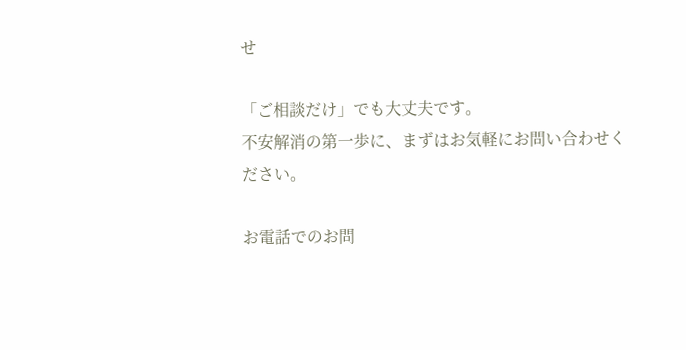せ

「ご相談だけ」でも大丈夫です。
不安解消の第一歩に、まずはお気軽にお問い合わせください。

お電話でのお問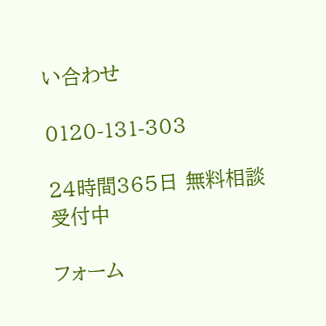い合わせ

0120-131-303

24時間365日 無料相談受付中

フォーム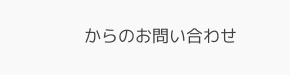からのお問い合わせ